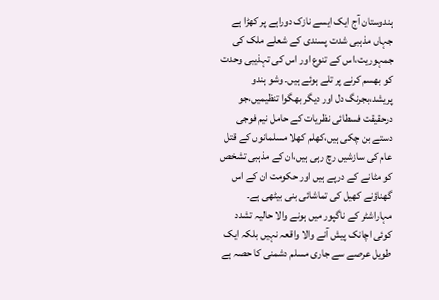ہندوستان آج ایک ایسے نازک دوراہے پر کھڑا ہے جہاں مذہبی شدت پسندی کے شعلے ملک کی جمہوریت،اس کے تنوع اور اس کی تہذیبی وحدت کو بھسم کرنے پر تلے ہوئے ہیں۔ وشو ہندو پریشد،بجرنگ دل اور دیگر بھگوا تنظیمیں،جو درحقیقت فسطائی نظریات کے حامل نیم فوجی دستے بن چکی ہیں،کھلم کھلا مسلمانوں کے قتل عام کی سازشیں رچ رہی ہیں،ان کے مذہبی تشخص کو مٹانے کے درپے ہیں اور حکومت ان کے اس گھناؤنے کھیل کی تماشائی بنی بیٹھی ہے۔
مہاراشٹر کے ناگپور میں ہونے والا حالیہ تشدد کوئی اچانک پیش آنے والا واقعہ نہیں بلکہ ایک طویل عرصے سے جاری مسلم دشمنی کا حصہ ہے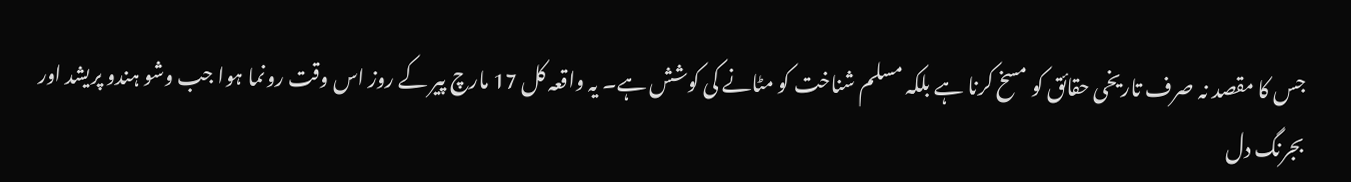جس کا مقصد نہ صرف تاریخی حقائق کو مسخ کرنا ہے بلکہ مسلم شناخت کو مٹانے کی کوشش ہے۔ یہ واقعہ کل 17 مارچ پیر کے روز اس وقت رونما ہوا جب وشو ہندو پریشد اور بجرنگ دل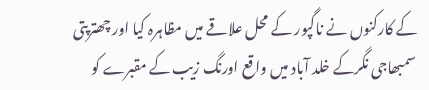کے کارکنوں نے ناگپور کے محل علاقے میں مظاہرہ کیا اور چھترپتی سمبھاجی نگرکے خلد آباد میں واقع اورنگ زیب کے مقبرے کو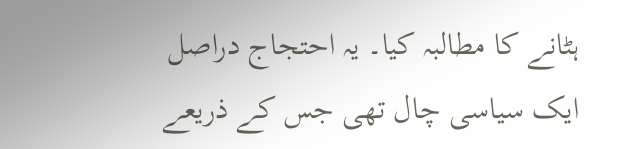ہٹانے کا مطالبہ کیا۔ یہ احتجاج دراصل ایک سیاسی چال تھی جس کے ذریعے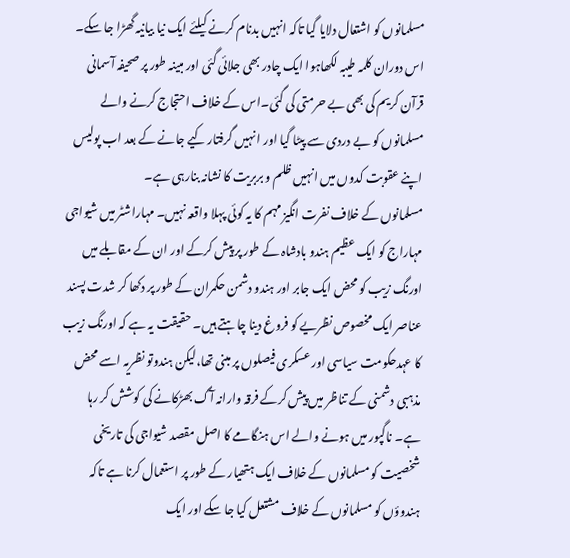مسلمانوں کو اشتعال دلایا گیا تاکہ انہیں بدنام کرنے کیلئے ایک نیا بیانیہ گھڑا جا سکے۔ اس دوران کلمہ طیبہ لکھاہوا ایک چادر بھی جلائی گئی اور مبینہ طور پر صحیفہ آسمانی قرآن کریم کی بھی بے حرمتی کی گئی۔اس کے خلاف احتجاج کرنے والے مسلمانوں کو بے دردی سے پیٹا گیا اور ا نہیں گرفتار کیے جانے کے بعد اب پولیس اپنے عقوبت کدوں میں انہیں ظلم و بربریت کا نشانہ بنارہی ہے۔
مسلمانوں کے خلاف نفرت انگیز مہم کا یہ کوئی پہلا واقعہ نہیں۔ مہاراشٹر میں شیواجی مہاراج کو ایک عظیم ہندو بادشاہ کے طور پر پیش کرکے اور ان کے مقابلے میں اورنگ زیب کو محض ایک جابر اور ہندو دشمن حکمران کے طور پر دکھا کر شدت پسند عناصر ایک مخصوص نظریے کو فروغ دینا چاہتے ہیں۔ حقیقت یہ ہے کہ اورنگ زیب کا عہدحکومت سیاسی اور عسکری فیصلوں پر مبنی تھا،لیکن ہندوتو نظریہ اسے محض مذہبی دشمنی کے تناظر میں پیش کرکے فرقہ وارانہ آگ بھڑکانے کی کوشش کر رہا ہے۔ ناگپور میں ہونے والے اس ہنگامے کا اصل مقصد شیواجی کی تاریخی شخصیت کو مسلمانوں کے خلاف ایک ہتھیار کے طور پر استعمال کرنا ہے تاکہ ہندوؤں کو مسلمانوں کے خلاف مشتعل کیا جا سکے اور ایک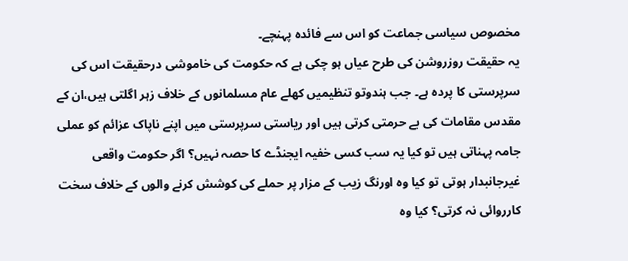مخصوص سیاسی جماعت کو اس سے فائدہ پہنچے۔
یہ حقیقت روزروشن کی طرح عیاں ہو چکی ہے کہ حکومت کی خاموشی درحقیقت اس کی سرپرستی کا پردہ ہے۔ جب ہندوتو تنظیمیں کھلے عام مسلمانوں کے خلاف زہر اگلتی ہیں،ان کے مقدس مقامات کی بے حرمتی کرتی ہیں اور ریاستی سرپرستی میں اپنے ناپاک عزائم کو عملی جامہ پہناتی ہیں تو کیا یہ سب کسی خفیہ ایجنڈے کا حصہ نہیں؟ اگر حکومت واقعی غیرجانبدار ہوتی تو کیا وہ اورنگ زیب کے مزار پر حملے کی کوشش کرنے والوں کے خلاف سخت کارروائی نہ کرتی؟ کیا وہ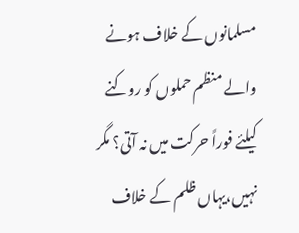مسلمانوں کے خلاف ہونے والے منظم حملوں کو روکنے کیلئے فوراً حرکت میں نہ آتی؟ مگر نہیں،یہاں ظلم کے خلاف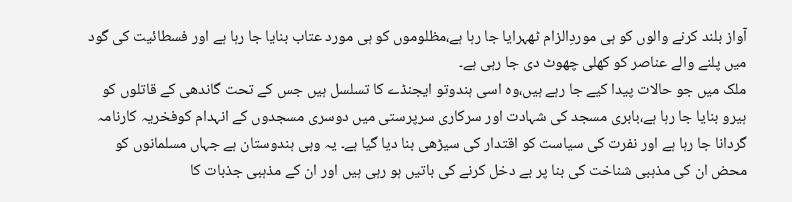آواز بلند کرنے والوں کو ہی موردِالزام ٹھہرایا جا رہا ہے،مظلوموں کو ہی مورد عتاب بنایا جا رہا ہے اور فسطائیت کی گود میں پلنے والے عناصر کو کھلی چھوٹ دی جا رہی ہے۔
ملک میں جو حالات پیدا کیے جا رہے ہیں،وہ اسی ہندوتو ایجنڈے کا تسلسل ہیں جس کے تحت گاندھی کے قاتلوں کو ہیرو بنایا جا رہا ہے،بابری مسجد کی شہادت اور سرکاری سرپرستی میں دوسری مسجدوں کے انہدام کوفخریہ کارنامہ گردانا جا رہا ہے اور نفرت کی سیاست کو اقتدار کی سیڑھی بنا دیا گیا ہے۔ یہ وہی ہندوستان ہے جہاں مسلمانوں کو محض ان کی مذہبی شناخت کی بنا پر بے دخل کرنے کی باتیں ہو رہی ہیں اور ان کے مذہبی جذبات کا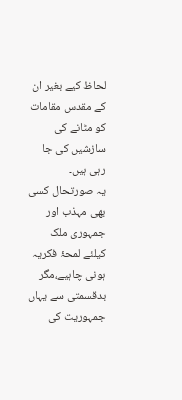لحاظ کیے بغیر ان کے مقدس مقامات کو مٹانے کی سازشیں کی جا رہی ہیں۔
یہ صورتحال کسی بھی مہذب اور جمہوری ملک کیلئے لمحۂ فکریہ ہونی چاہیے،مگر بدقسمتی سے یہاں جمہوریت کی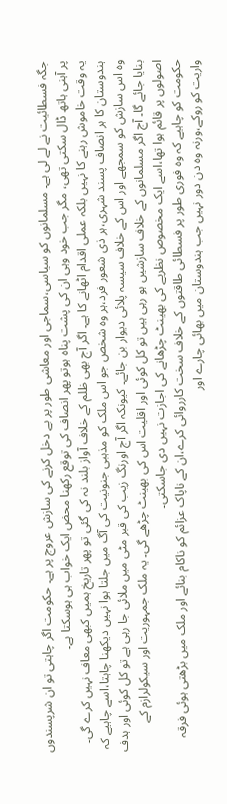جگہ فسطائیت نے لے لی ہے۔ مسلمانوں کو سیاسی،سماجی اور معاشی طور پر بے دخل کرنے کی سازش عروج پر ہے۔ حکومت اگر چاہتی تو ان شرپسندوں پر آہنی ہاتھ ڈال سکتی تھی، مگر جب خود وہی ان کی پشت پناہ ہوتو پھر انصاف کی توقع رکھنا محض ایک خواب ہی ہوسکتا ہے۔
یہ وقت خاموش رہنے کا نہیں بلکہ عملی اقدام اٹھانے کا ہے۔ اگر آج بھی ظلم کے خلاف آواز بلند نہ کی گئی تو پھر تاریخ ہمیں کبھی معاف نہیں کرے گی۔ ہندوستان کا ہر انصاف پسند شہری،ہر ذی شعور فرد،ہر وہ شخص جو اس ملک کو مذہبی جنونیت کی آگ میں جلتا ہوا نہیں دیکھنا چاہتا،اسے چاہیے کہ وہ اس سازش کو سمجھے اور اس کے خلاف سیسہ پلائی دیوار بن جائے۔ کیونکہ اگر آج اورنگ زیب کی قبر مٹی میں ملائی جا رہی ہے تو کل کوئی اور ہدف بنایا جائے گا۔ آج اگر مسلمانوں کے خلاف سازشیں ہو رہی ہیں تو کل کوئی اور اقلیت اس کی بھینٹ چڑھے گی۔ یہ ملک جمہوریت اور سیکولرازم کے اصولوں پر قائم ہوا تھا،اسے ایک مخصوص نظریے کی بھینٹ چڑھانے کی اجازت نہیں دی جاسکتی۔
حکومت کو چاہیے کہ وہ فوری طور پر فسطائی طاقتوں کے خلاف سخت کارروائی کرے،ان کے ناپاک عزائم کو ناکام بنائے اور ملک میں بڑھتی ہوئی فرقہ واریت کو روکے،ورنہ وہ دن دور نہیں جب ہندوستان میں بھائی چارے اور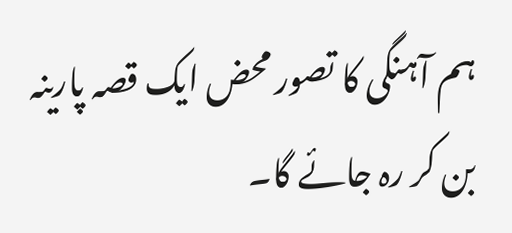ہم آہنگی کا تصور محض ایک قصہ پارینہ بن کر رہ جائے گا۔